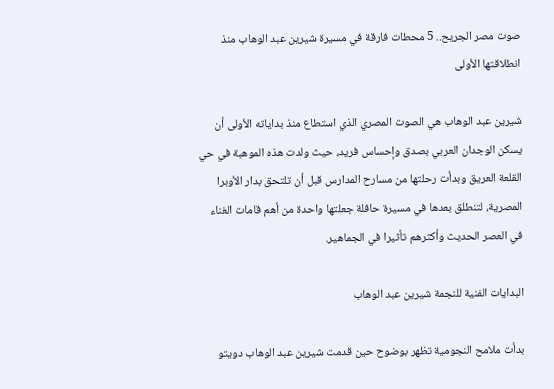صوت مصر الجريح.. 5 محطات فارقة في مسيرة شيرين عبد الوهاب منذ انطلاقتها الأولى

شيرين عبد الوهاب هي الصوت المصري الذي استطاع منذ بداياته الأولى أن يسكن الوجدان العربي بصدق وإحساس فريد، حيث ولدت هذه الموهبة في حي القلعة العريق وبدأت رحلتها من مسارح المدارس قبل أن تلتحق بدار الأوبرا المصرية، لتنطلق بعدها في مسيرة حافلة جعلتها واحدة من أهم قامات الغناء في العصر الحديث وأكثرهم تأثيرا في الجماهير.

البدايات الفنية للنجمة شيرين عبد الوهاب

بدأت ملامح النجومية تظهر بوضوح حين قدمت شيرين عبد الوهاب دويتو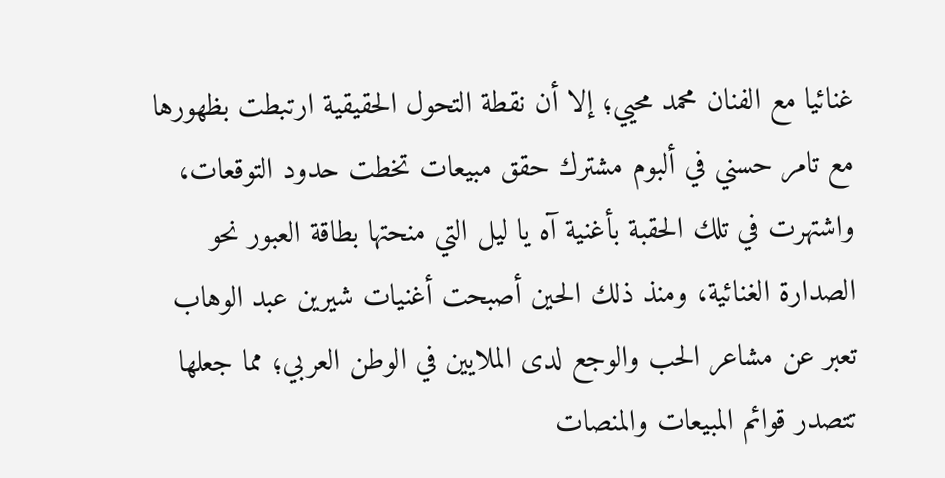غنائيا مع الفنان محمد محيي؛ إلا أن نقطة التحول الحقيقية ارتبطت بظهورها مع تامر حسني في ألبوم مشترك حقق مبيعات تخطت حدود التوقعات، واشتهرت في تلك الحقبة بأغنية آه يا ليل التي منحتها بطاقة العبور نحو الصدارة الغنائية، ومنذ ذلك الحين أصبحت أغنيات شيرين عبد الوهاب تعبر عن مشاعر الحب والوجع لدى الملايين في الوطن العربي؛ مما جعلها تتصدر قوائم المبيعات والمنصات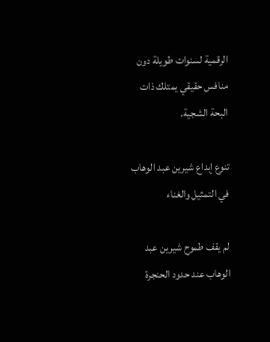الرقمية لسنوات طويلة دون منافس حقيقي يمتلك ذات البحة الشجية.

تنوع إبداع شيرين عبد الوهاب في التمثيل والغناء

لم يقف طموح شيرين عبد الوهاب عند حدود الحنجرة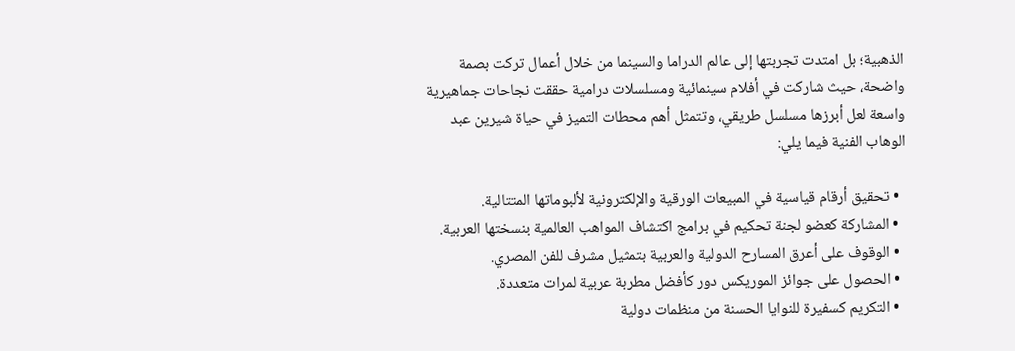الذهبية؛ بل امتدت تجربتها إلى عالم الدراما والسينما من خلال أعمال تركت بصمة واضحة، حيث شاركت في أفلام سينمائية ومسلسلات درامية حققت نجاحات جماهيرية واسعة لعل أبرزها مسلسل طريقي، وتتمثل أهم محطات التميز في حياة شيرين عبد الوهاب الفنية فيما يلي:

  • تحقيق أرقام قياسية في المبيعات الورقية والإلكترونية لألبوماتها المتتالية.
  • المشاركة كعضو لجنة تحكيم في برامج اكتشاف المواهب العالمية بنسختها العربية.
  • الوقوف على أعرق المسارح الدولية والعربية بتمثيل مشرف للفن المصري.
  • الحصول على جوائز الموريكس دور كأفضل مطربة عربية لمرات متعددة.
  • التكريم كسفيرة للنوايا الحسنة من منظمات دولية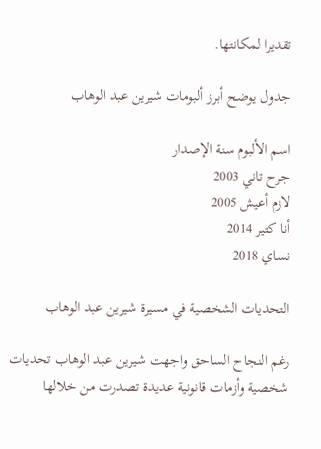تقديرا لمكانتها.

جدول يوضح أبرز ألبومات شيرين عبد الوهاب

اسم الألبوم سنة الإصدار
جرح تاني 2003
لازم أعيش 2005
أنا كتير 2014
نساي 2018

التحديات الشخصية في مسيرة شيرين عبد الوهاب

رغم النجاح الساحق واجهت شيرين عبد الوهاب تحديات شخصية وأزمات قانونية عديدة تصدرت من خلالها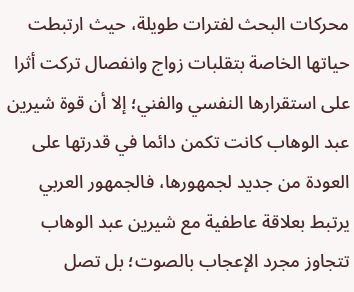محركات البحث لفترات طويلة، حيث ارتبطت حياتها الخاصة بتقلبات زواج وانفصال تركت أثرا على استقرارها النفسي والفني؛ إلا أن قوة شيرين عبد الوهاب كانت تكمن دائما في قدرتها على العودة من جديد لجمهورها، فالجمهور العربي يرتبط بعلاقة عاطفية مع شيرين عبد الوهاب تتجاوز مجرد الإعجاب بالصوت؛ بل تصل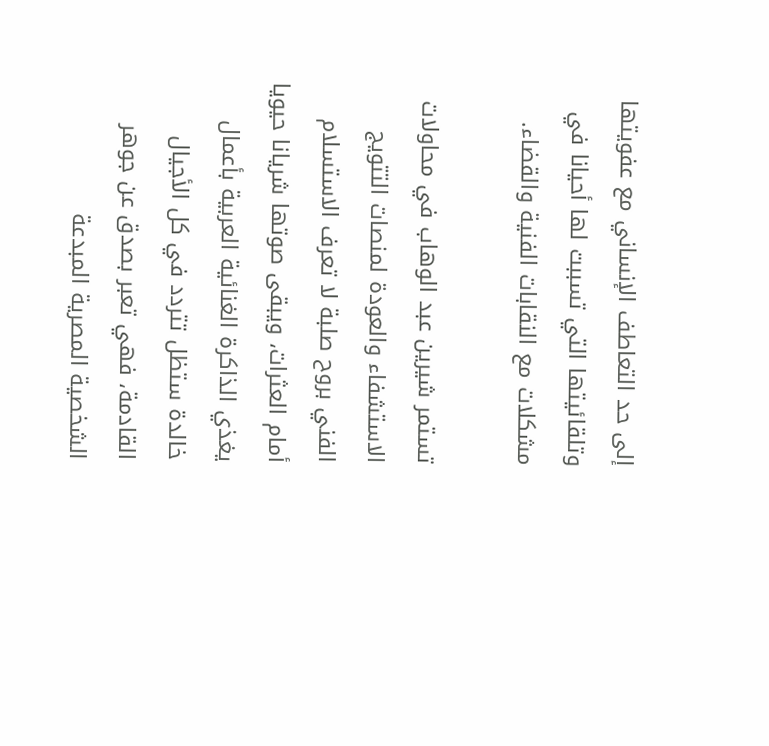إلى حد التعاطف الإنساني مع عفويتها وتلقائيتها التي تسببت لها أحيانا في مشكلات مع النقابات الفنية والقضاء.

تستمر شيرين عبد الوهاب في محاولات الاستشفاء والعودة لمنصات التتويج الفني بروح صلبة لا تعرف الاستسلام أمام العثرات، ويبقى صوتها شريانا حيويا يغذي الذاكرة الغنائية العربية بأعمال خالدة ستظل تتردد في كل الأجيال القادمة، فهي تعبر بصدق عن جوهر الشخصية المصرية المبدعة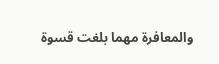والمعافرة مهما بلغت قسوة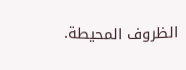الظروف المحيطة.